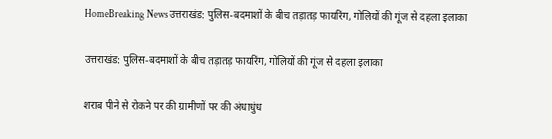HomeBreaking Newsउत्तराखंड: पुलिस-बदमाशों के बीच तड़ातड़ फायरिंग, गोलियों की गूंज से दहला इलाका

उत्तराखंड: पुलिस-बदमाशों के बीच तड़ातड़ फायरिंग, गोलियों की गूंज से दहला इलाका

शराब पीने से रोकने पर की ग्रामीणों पर की अंधाधुंध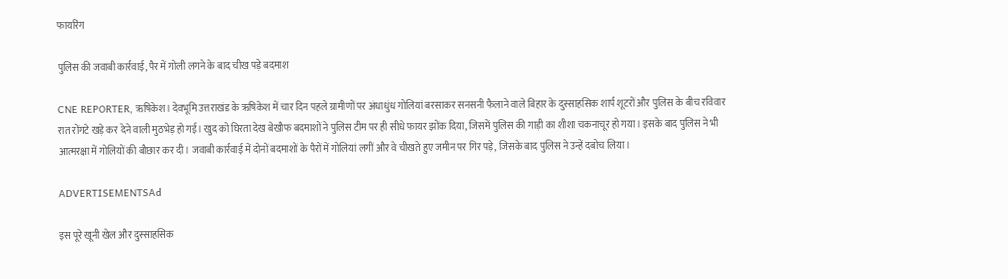फायरिंग

पुलिस की जवाबी कार्रवाई, पैर में गोली लगने के बाद चीख पड़े बदमाश

CNE REPORTER, ऋषिकेश। देवभूमि उत्तराखंड के ऋषिकेश में चार दिन पहले ग्रामीणों पर अंधाधुंध गोलियां बरसाकर सनसनी फैलाने वाले बिहार के दुस्साहसिक शार्प शूटरों और पुलिस के बीच रविवार रात रोंगटे खड़े कर देने वाली मुठभेड़ हो गई। खुद को घिरता देख बेखौफ बदमाशों ने पुलिस टीम पर ही सीधे फायर झोंक दिया, जिसमें पुलिस की गाड़ी का शीशा चकनाचूर हो गया। इसके बाद पुलिस ने भी आत्मरक्षा में गोलियों की बौछार कर दी। जवाबी कार्रवाई में दोनों बदमाशों के पैरों में गोलियां लगीं और वे चीखते हुए जमीन पर गिर पड़े, जिसके बाद पुलिस ने उन्हें दबोच लिया।

ADVERTISEMENTSAd

इस पूरे खूनी खेल और दुस्साहसिक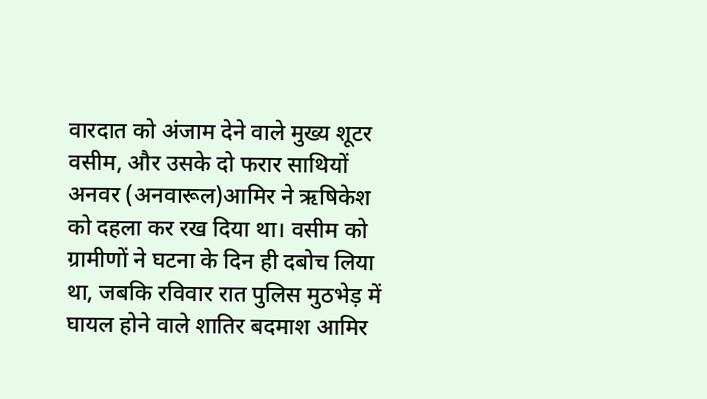वारदात को अंजाम देने वाले मुख्य शूटर वसीम, और उसके दो फरार साथियों अनवर (अनवारूल)आमिर ने ऋषिकेश को दहला कर रख दिया था। वसीम को ग्रामीणों ने घटना के दिन ही दबोच लिया था, जबकि रविवार रात पुलिस मुठभेड़ में घायल होने वाले शातिर बदमाश आमिर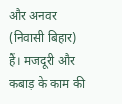और अनवर (निवासी बिहार) हैं। मजदूरी और कबाड़ के काम की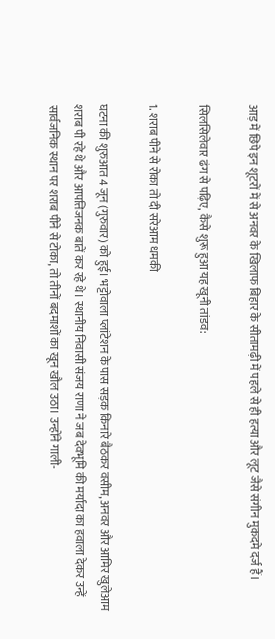आड़ में छिपे इन शूटरों में से अनवर के खिलाफ बिहार के सीतामढ़ी में पहले से ही हत्या और लूट जैसे संगीन मुकदमे दर्ज हैं।

सिलसिलेवार ढंग से पढ़िए, कैसे शुरू हुआ यह खूनी तांडव:

1. शराब पीने से रोका तो दी सरेआम धमकी

घटना की शुरुआत 4 जून (गुरुवार) को हुई। भट्टोवाला प्लांटेशन के पास सड़क किनारे बैठकर वसीम, अनवर और आमिर खुलेआम शराब पी रहे थे और आपत्तिजनक बातें कर रहे थे। स्थानीय निवासी संजय राणा ने जब देवभूमि की मर्यादा का हवाला देकर उन्हें सार्वजनिक स्थान पर शराब पीने से टोका, तो तीनों बदमाशों का खून खौल उठा। उन्होंने गाली-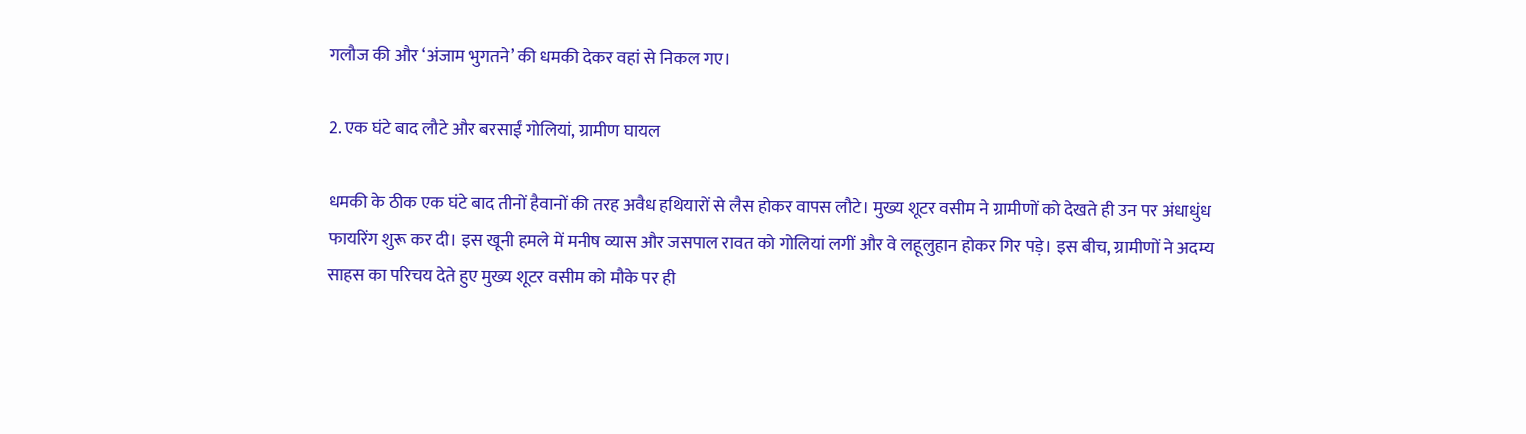गलौज की और ‘अंजाम भुगतने’ की धमकी देकर वहां से निकल गए।

2. एक घंटे बाद लौटे और बरसाईं गोलियां, ग्रामीण घायल

धमकी के ठीक एक घंटे बाद तीनों हैवानों की तरह अवैध हथियारों से लैस होकर वापस लौटे। मुख्य शूटर वसीम ने ग्रामीणों को देखते ही उन पर अंधाधुंध फायरिंग शुरू कर दी। इस खूनी हमले में मनीष व्यास और जसपाल रावत को गोलियां लगीं और वे लहूलुहान होकर गिर पड़े। इस बीच, ग्रामीणों ने अदम्य साहस का परिचय देते हुए मुख्य शूटर वसीम को मौके पर ही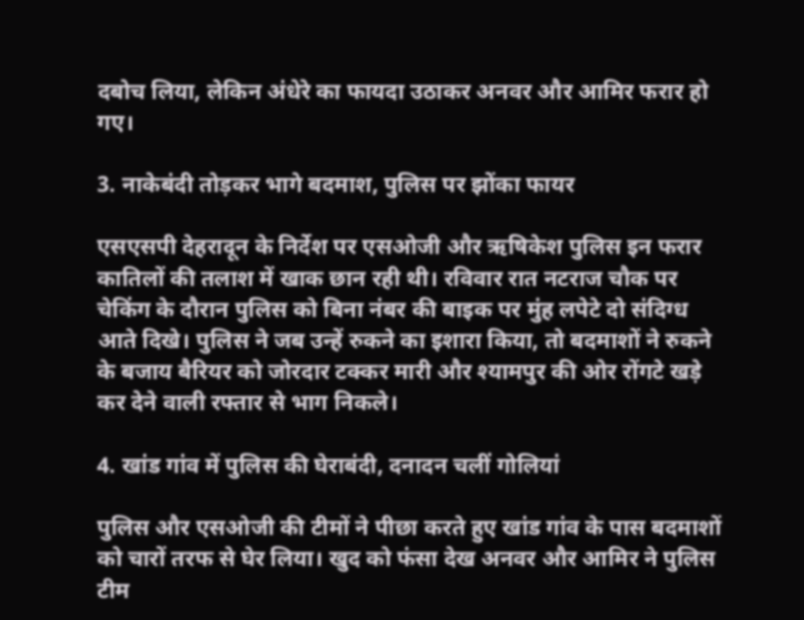दबोच लिया, लेकिन अंधेरे का फायदा उठाकर अनवर और आमिर फरार हो गए।

3. नाकेबंदी तोड़कर भागे बदमाश, पुलिस पर झोंका फायर

एसएसपी देहरादून के निर्देश पर एसओजी और ऋषिकेश पुलिस इन फरार कातिलों की तलाश में खाक छान रही थी। रविवार रात नटराज चौक पर चेकिंग के दौरान पुलिस को बिना नंबर की बाइक पर मुंह लपेटे दो संदिग्ध आते दिखे। पुलिस ने जब उन्हें रुकने का इशारा किया, तो बदमाशों ने रुकने के बजाय बैरियर को जोरदार टक्कर मारी और श्यामपुर की ओर रोंगटे खड़े कर देने वाली रफ्तार से भाग निकले।

4. खांड गांव में पुलिस की घेराबंदी, दनादन चलीं गोलियां

पुलिस और एसओजी की टीमों ने पीछा करते हुए खांड गांव के पास बदमाशों को चारों तरफ से घेर लिया। खुद को फंसा देख अनवर और आमिर ने पुलिस टीम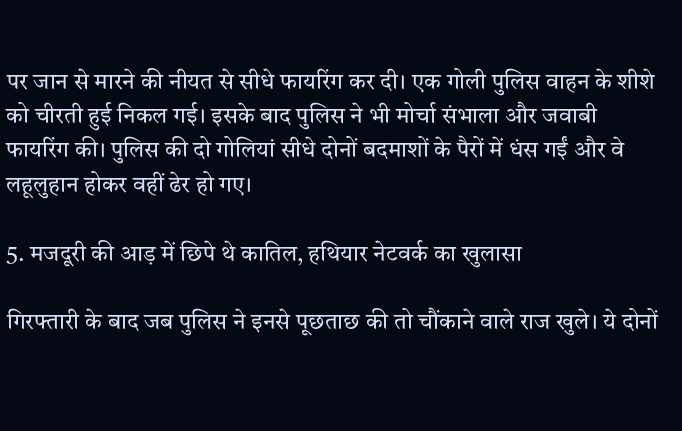पर जान से मारने की नीयत से सीधे फायरिंग कर दी। एक गोली पुलिस वाहन के शीशे को चीरती हुई निकल गई। इसके बाद पुलिस ने भी मोर्चा संभाला और जवाबी फायरिंग की। पुलिस की दो गोलियां सीधे दोनों बदमाशों के पैरों में धंस गईं और वे लहूलुहान होकर वहीं ढेर हो गए।

5. मजदूरी की आड़ में छिपे थे कातिल, हथियार नेटवर्क का खुलासा

गिरफ्तारी के बाद जब पुलिस ने इनसे पूछताछ की तो चौंकाने वाले राज खुले। ये दोनों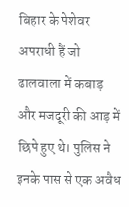बिहार के पेशेवर अपराधी हैं जो ढालवाला में कबाड़ और मजदूरी की आड़ में छिपे हुए थे। पुलिस ने इनके पास से एक अवैध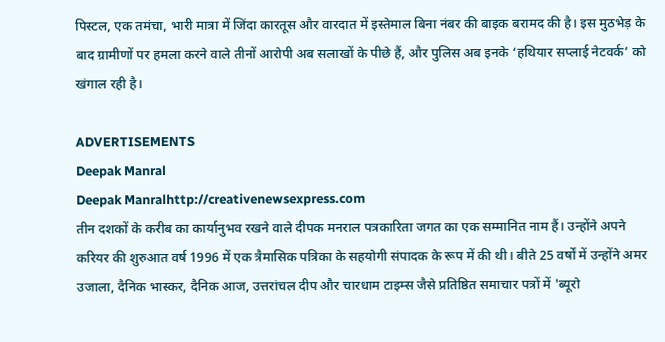पिस्टल, एक तमंचा, भारी मात्रा में जिंदा कारतूस और वारदात में इस्तेमाल बिना नंबर की बाइक बरामद की है। इस मुठभेड़ के बाद ग्रामीणों पर हमला करने वाले तीनों आरोपी अब सलाखों के पीछे हैं, और पुलिस अब इनके ‘हथियार सप्लाई नेटवर्क’ को खंगाल रही है।

ADVERTISEMENTS
Deepak Manral
Deepak Manralhttp://creativenewsexpress.com
तीन दशकों के करीब का कार्यानुभव रखने वाले दीपक मनराल पत्रकारिता जगत का एक सम्मानित नाम हैं। उन्होंने अपने करियर की शुरुआत वर्ष 1996 में एक त्रैमासिक पत्रिका के सहयोगी संपादक के रूप में की थी। बीते 25 वर्षों में उन्होंने अमर उजाला, दैनिक भास्कर, दैनिक आज, उत्तरांचल दीप और चारधाम टाइम्स जैसे प्रतिष्ठित समाचार पत्रों में 'ब्यूरो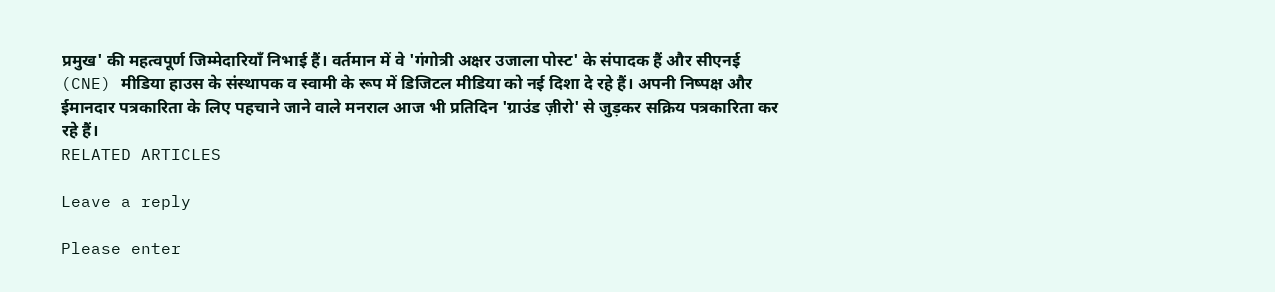प्रमुख' की महत्वपूर्ण जिम्मेदारियाँ निभाई हैं। वर्तमान में वे 'गंगोत्री अक्षर उजाला पोस्ट' के संपादक हैं और सीएनई (CNE) मीडिया हाउस के संस्थापक व स्वामी के रूप में डिजिटल मीडिया को नई दिशा दे रहे हैं। अपनी निष्पक्ष और ईमानदार पत्रकारिता के लिए पहचाने जाने वाले मनराल आज भी प्रतिदिन 'ग्राउंड ज़ीरो' से जुड़कर सक्रिय पत्रकारिता कर रहे हैं।
RELATED ARTICLES

Leave a reply

Please enter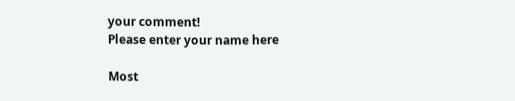your comment!
Please enter your name here

Most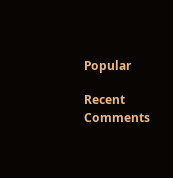Popular

Recent Comments